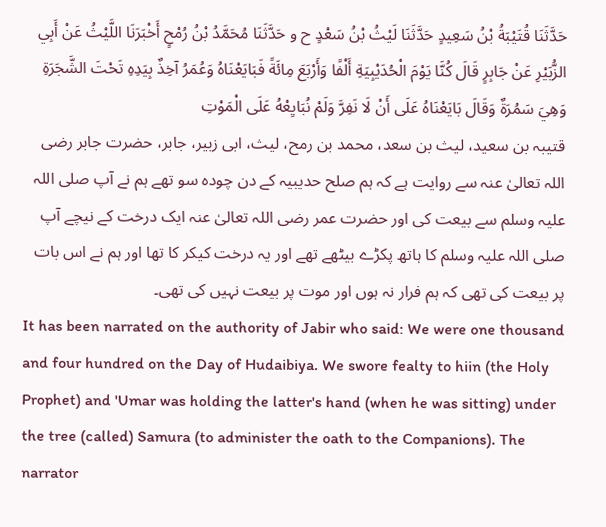حَدَّثَنَا قُتَيْبَةُ بْنُ سَعِيدٍ حَدَّثَنَا لَيْثُ بْنُ سَعْدٍ ح و حَدَّثَنَا مُحَمَّدُ بْنُ رُمْحٍ أَخْبَرَنَا اللَّيْثُ عَنْ أَبِي الزُّبَيْرِ عَنْ جَابِرٍ قَالَ کُنَّا يَوْمَ الْحُدَيْبِيَةِ أَلْفًا وَأَرْبَعَ مِائَةً فَبَايَعْنَاهُ وَعُمَرُ آخِذٌ بِيَدِهِ تَحْتَ الشَّجَرَةِ وَهِيَ سَمُرَةٌ وَقَالَ بَايَعْنَاهُ عَلَی أَنْ لَا نَفِرَّ وَلَمْ نُبَايِعْهُ عَلَی الْمَوْتِ
قتیبہ بن سعید، لیث بن سعد، محمد بن رمح، لیث، ابی زبیر، جابر، حضرت جابر رضی اللہ تعالیٰ عنہ سے روایت ہے کہ ہم صلح حدیبیہ کے دن چودہ سو تھے ہم نے آپ صلی اللہ علیہ وسلم سے بیعت کی اور حضرت عمر رضی اللہ تعالیٰ عنہ ایک درخت کے نیچے آپ صلی اللہ علیہ وسلم کا ہاتھ پکڑے بیٹھے تھے اور یہ درخت کیکر کا تھا اور ہم نے اس بات پر بیعت کی تھی کہ ہم فرار نہ ہوں اور موت پر بیعت نہیں کی تھی۔
It has been narrated on the authority of Jabir who said: We were one thousand and four hundred on the Day of Hudaibiya. We swore fealty to hiin (the Holy Prophet) and 'Umar was holding the latter's hand (when he was sitting) under the tree (called) Samura (to administer the oath to the Companions). The narrator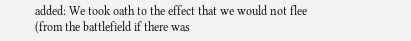added: We took oath to the effect that we would not flee (from the battlefield if there was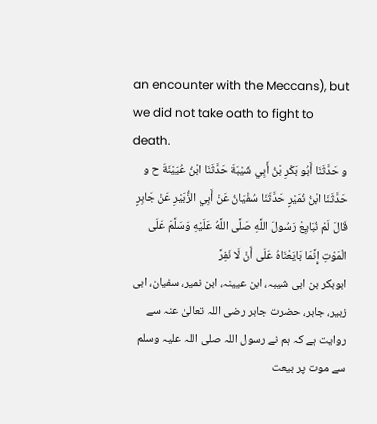an encounter with the Meccans), but we did not take oath to fight to death.
و حَدَّثَنَا أَبُو بَکْرِ بْنُ أَبِي شَيْبَةَ حَدَّثَنَا ابْنُ عُيَيْنَةَ ح و حَدَّثَنَا ابْنُ نُمَيْرٍ حَدَّثَنَا سُفْيَانُ عَنْ أَبِي الزُّبَيْرِ عَنْ جَابِرٍ قَالَ لَمْ نُبَايِعْ رَسُولَ اللَّهِ صَلَّی اللَّهُ عَلَيْهِ وَسَلَّمَ عَلَی الْمَوْتِ إِنَّمَا بَايَعْنَاهُ عَلَی أَنْ لَا نَفِرَّ
ابوبکر بن ابی شیبہ، ابن عیینہ، ابن نمیر، سفیان، ابی زبیر، جابر، حضرت جابر رضی اللہ تعالیٰ عنہ سے روایت ہے کہ ہم نے رسول اللہ صلی اللہ علیہ وسلم سے موت پر بیعت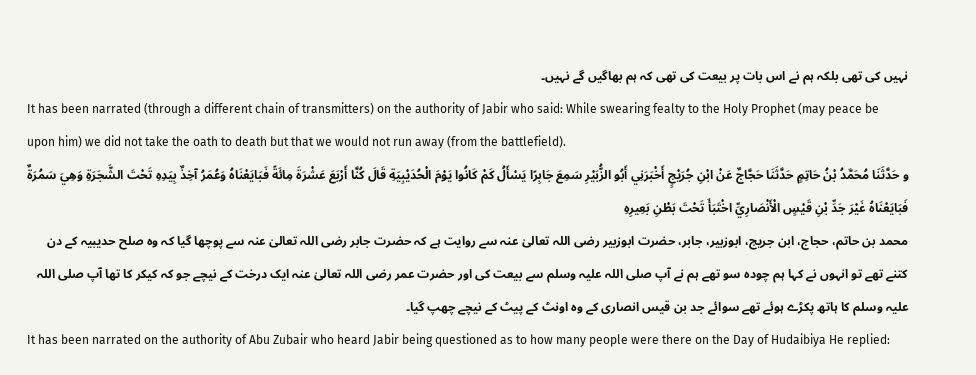نہیں کی تھی بلکہ ہم نے اس بات پر بیعت کی تھی کہ ہم بھاگیں گے نہیں۔
It has been narrated (through a different chain of transmitters) on the authority of Jabir who said: While swearing fealty to the Holy Prophet (may peace be upon him) we did not take the oath to death but that we would not run away (from the battlefield).
و حَدَّثَنَا مُحَمَّدُ بْنُ حَاتِمٍ حَدَّثَنَا حَجَّاجٌ عَنْ ابْنِ جُرَيْجٍ أَخْبَرَنِي أَبُو الزُّبَيْرِ سَمِعَ جَابِرًا يَسْأَلُ کَمْ کَانُوا يَوْمَ الْحُدَيْبِيَةِ قَالَ کُنَّا أَرْبَعَ عَشْرَةَ مِائَةً فَبَايَعْنَاهُ وَعُمَرُ آخِذٌ بِيَدِهِ تَحْتَ الشَّجَرَةِ وَهِيَ سَمُرَةٌ فَبَايَعْنَاهُ غَيْرَ جَدِّ بْنِ قَيْسٍ الْأَنْصَارِيِّ اخْتَبَأَ تَحْتَ بَطْنِ بَعِيرِهِ
محمد بن حاتم، حجاج، ابن جریج، ابوزبیر، جابر، حضرت ابوزبیر رضی اللہ تعالیٰ عنہ سے روایت ہے کہ حضرت جابر رضی اللہ تعالیٰ عنہ سے پوچھا گیا کہ وہ صلح حدیبیہ کے دن کتنے تھے تو انہوں نے کہا ہم چودہ سو تھے ہم نے آپ صلی اللہ علیہ وسلم سے بیعت کی اور حضرت عمر رضی اللہ تعالیٰ عنہ ایک درخت کے نیچے جو کہ کیکر کا تھا آپ صلی اللہ علیہ وسلم کا ہاتھ پکڑے ہوئے تھے سوائے جد بن قیس انصاری کے وہ اونٹ کے پیٹ کے نیچے چھپ گیا۔
It has been narrated on the authority of Abu Zubair who heard Jabir being questioned as to how many people were there on the Day of Hudaibiya He replied: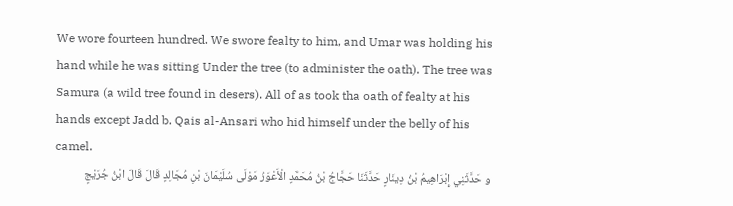We wore fourteen hundred. We swore fealty to him, and Umar was holding his hand while he was sitting Under the tree (to administer the oath). The tree was Samura (a wild tree found in desers). All of as took tha oath of fealty at his hands except Jadd b. Qais al-Ansari who hid himself under the belly of his camel.
و حَدَّثَنِي إِبْرَاهِيمُ بْنُ دِينَارٍ حَدَّثَنَا حَجَّاجُ بْنُ مُحَمَّدٍ الْأَعْوَرُ مَوْلَی سُلَيْمَانَ بْنِ مُجَالِدٍ قَالَ قَالَ ابْنُ جُرَيْجٍ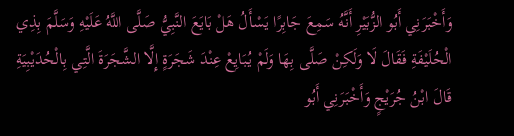وَأَخْبَرَنِي أَبُو الزُّبَيْرِ أَنَّهُ سَمِعَ جَابِرًا يَسْأَلُ هَلْ بَايَعَ النَّبِيُّ صَلَّی اللَّهُ عَلَيْهِ وَسَلَّمَ بِذِي الْحُلَيْفَةِ فَقَالَ لَا وَلَکِنْ صَلَّی بِهَا وَلَمْ يُبَايِعْ عِنْدَ شَجَرَةٍ إِلَّا الشَّجَرَةَ الَّتِي بِالْحُدَيْبِيَةِ قَالَ ابْنُ جُرَيْجٍ وَأَخْبَرَنِي أَبُو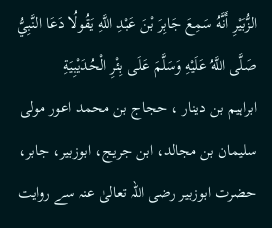الزُّبَيْرِ أَنَّهُ سَمِعَ جَابِرَ بْنَ عَبْدِ اللَّهِ يَقُولُا دَعَا النَّبِيُّ صَلَّی اللَّهُ عَلَيْهِ وَسَلَّمَ عَلَی بِئْرِ الْحُدَيْبِيَةِ
ابراہیم بن دینار ، حجاج بن محمد اعور مولی سلیمان بن مجالد، ابن جریج، ابوزبیر، جابر، حضرت ابوزبیر رضی اللہ تعالیٰ عنہ سے روایت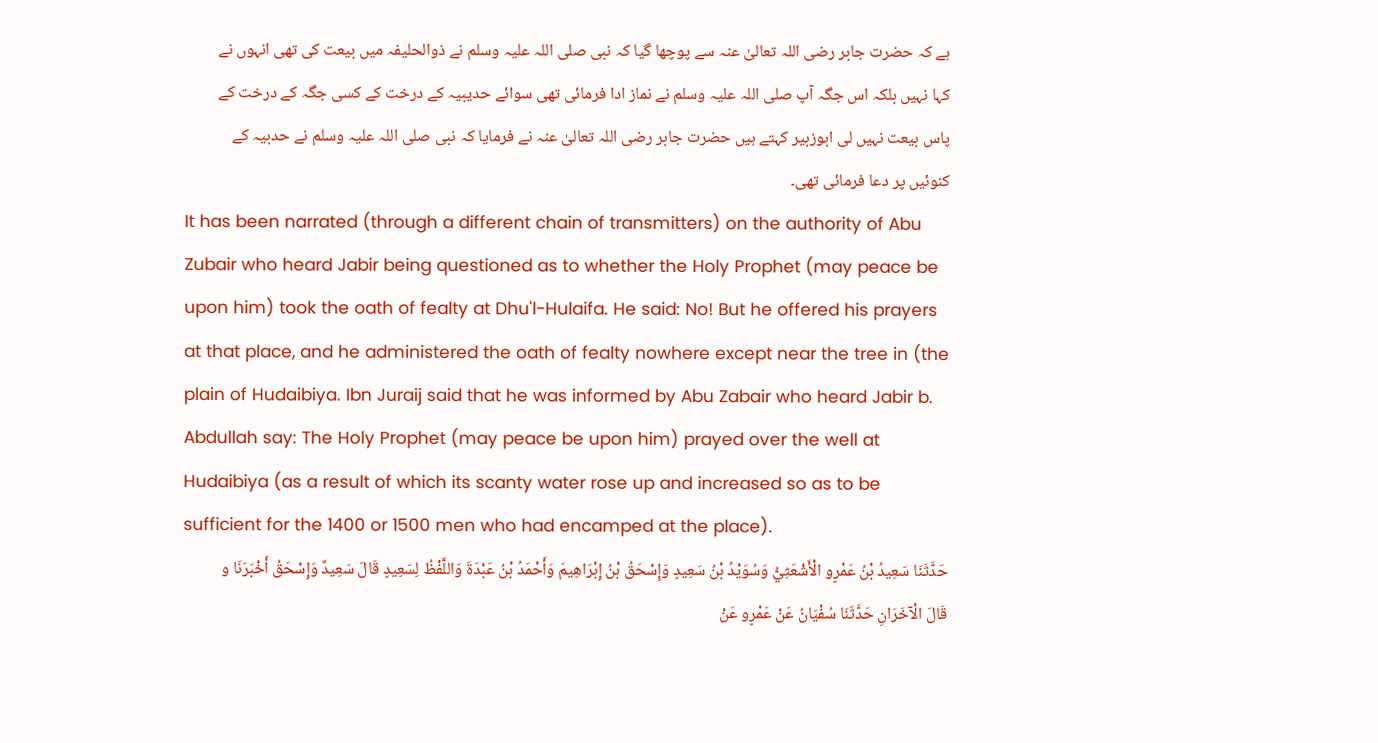ہے کہ حضرت جابر رضی اللہ تعالیٰ عنہ سے پوچھا گیا کہ نبی صلی اللہ علیہ وسلم نے ذوالحلیفہ میں بیعت کی تھی انہوں نے کہا نہیں بلکہ اس جگہ آپ صلی اللہ علیہ وسلم نے نماز ادا فرمائی تھی سوائے حدیبیہ کے درخت کے کسی جگہ کے درخت کے پاس بیعت نہیں لی ابوزبیر کہتے ہیں حضرت جابر رضی اللہ تعالیٰ عنہ نے فرمایا کہ نبی صلی اللہ علیہ وسلم نے حدبیہ کے کنوئیں پر دعا فرمائی تھی۔
It has been narrated (through a different chain of transmitters) on the authority of Abu Zubair who heard Jabir being questioned as to whether the Holy Prophet (may peace be upon him) took the oath of fealty at Dhu'l-Hulaifa. He said: No! But he offered his prayers at that place, and he administered the oath of fealty nowhere except near the tree in (the plain of Hudaibiya. Ibn Juraij said that he was informed by Abu Zabair who heard Jabir b. Abdullah say: The Holy Prophet (may peace be upon him) prayed over the well at Hudaibiya (as a result of which its scanty water rose up and increased so as to be sufficient for the 1400 or 1500 men who had encamped at the place).
حَدَّثَنَا سَعِيدُ بْنُ عَمْرٍو الْأَشْعَثِيُّ وَسُوَيْدُ بْنُ سَعِيدٍ وَإِسْحَقُ بْنُ إِبْرَاهِيمَ وَأَحْمَدُ بْنُ عَبْدَةَ وَاللَّفْظُ لِسَعِيدٍ قَالَ سَعِيدٌ وَإِسْحَقُ أَخْبَرَنَا و قَالَ الْآخَرَانِ حَدَّثَنَا سُفْيَانُ عَنْ عَمْرٍو عَنْ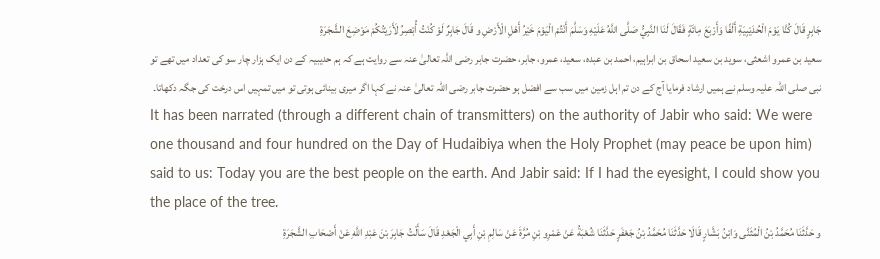جَابِرٍ قَالَ کُنَّا يَوْمَ الْحُدَيْبِيَةِ أَلْفًا وَأَرْبَعَ مِائَةٍ فَقَالَ لَنَا النَّبِيُّ صَلَّی اللَّهُ عَلَيْهِ وَسَلَّمَ أَنْتُمْ الْيَوْمَ خَيْرُ أَهْلِ الْأَرْضِ و قَالَ جَابِرٌ لَوْ کُنْتُ أُبْصِرُ لَأَرَيْتُکُمْ مَوْضِعَ الشَّجَرَةِ
سعید بن عمرو اشعثی، سوید بن سعید اسحاق بن ابراہیم، احمد بن عبدہ، سعید، عمرو، جابر، حضرت جابر رضی اللہ تعالیٰ عنہ سے روایت ہے کہ ہم حدیبیہ کے دن ایک ہزار چار سو کی تعداد میں تھے تو نبی صلی اللہ علیہ وسلم نے ہمیں ارشاد فرمایا آج کے دن تم اہل زمین میں سب سے افضل ہو حضرت جابر رضی اللہ تعالیٰ عنہ نے کہا اگر میری بینائی ہوتی تو میں تمہیں اس درخت کی جگہ دکھاتا۔
It has been narrated (through a different chain of transmitters) on the authority of Jabir who said: We were one thousand and four hundred on the Day of Hudaibiya when the Holy Prophet (may peace be upon him) said to us: Today you are the best people on the earth. And Jabir said: If I had the eyesight, I could show you the place of the tree.
و حَدَّثَنَا مُحَمَّدُ بْنُ الْمُثَنَّی وَابْنُ بَشَّارٍ قَالَا حَدَّثَنَا مُحَمَّدُ بْنُ جَعْفَرٍ حَدَّثَنَا شُعْبَةُ عَنْ عَمْرِو بْنِ مُرَّةَ عَنْ سَالِمِ بْنِ أَبِي الْجَعْدِ قَالَ سَأَلْتُ جَابِرَ بْنَ عَبْدِ اللَّهِ عَنْ أَصْحَابِ الشَّجَرَةِ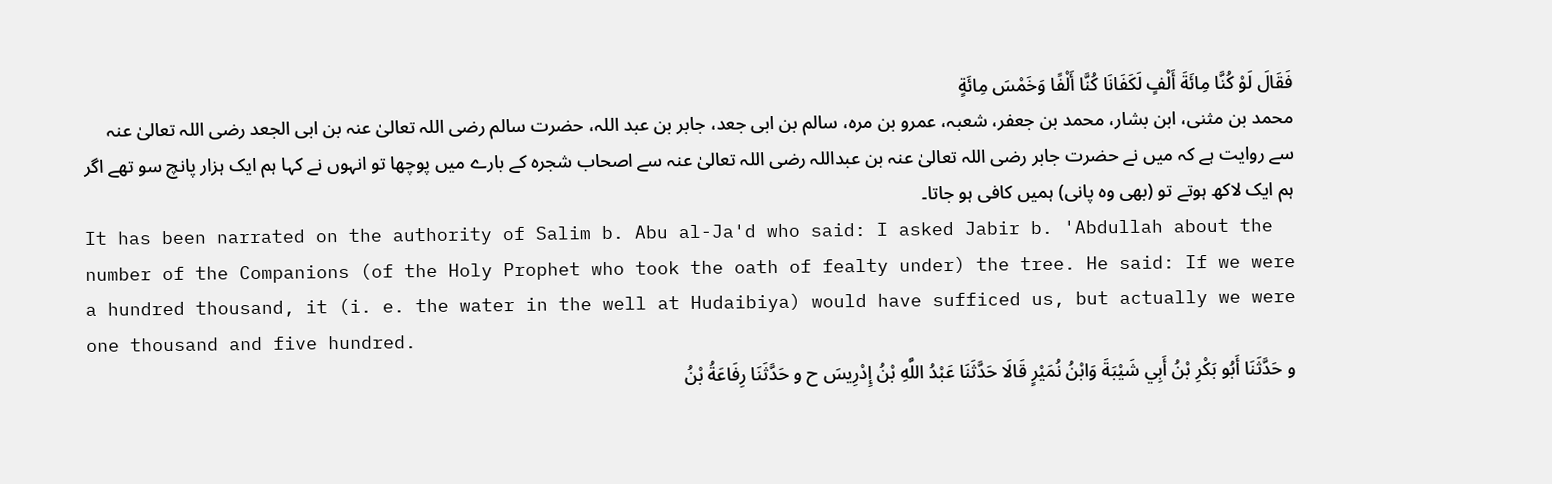فَقَالَ لَوْ کُنَّا مِائَةَ أَلْفٍ لَکَفَانَا کُنَّا أَلْفًا وَخَمْسَ مِائَةٍ
محمد بن مثنی، ابن بشار، محمد بن جعفر، شعبہ، عمرو بن مرہ، سالم بن ابی جعد، جابر بن عبد اللہ، حضرت سالم رضی اللہ تعالیٰ عنہ بن ابی الجعد رضی اللہ تعالیٰ عنہ سے روایت ہے کہ میں نے حضرت جابر رضی اللہ تعالیٰ عنہ بن عبداللہ رضی اللہ تعالیٰ عنہ سے اصحاب شجرہ کے بارے میں پوچھا تو انہوں نے کہا ہم ایک ہزار پانچ سو تھے اگر ہم ایک لاکھ ہوتے تو (بھی وہ پانی) ہمیں کافی ہو جاتا۔
It has been narrated on the authority of Salim b. Abu al-Ja'd who said: I asked Jabir b. 'Abdullah about the number of the Companions (of the Holy Prophet who took the oath of fealty under) the tree. He said: If we were a hundred thousand, it (i. e. the water in the well at Hudaibiya) would have sufficed us, but actually we were one thousand and five hundred.
و حَدَّثَنَا أَبُو بَکْرِ بْنُ أَبِي شَيْبَةَ وَابْنُ نُمَيْرٍ قَالَا حَدَّثَنَا عَبْدُ اللَّهِ بْنُ إِدْرِيسَ ح و حَدَّثَنَا رِفَاعَةُ بْنُ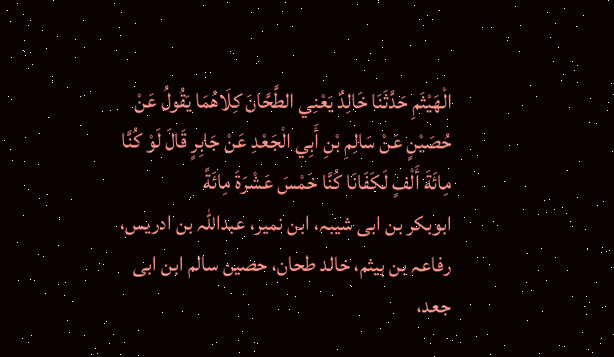الْهَيْثَمِ حَدَّثَنَا خَالِدٌ يَعْنِي الطَّحَّانَ کِلَاهُمَا يَقُولُ عَنْ حُصَيْنٍ عَنْ سَالِمِ بْنِ أَبِي الْجَعْدِ عَنْ جَابِرٍ قَالَ لَوْ کُنَّا مِائَةَ أَلْفٍ لَکَفَانَا کُنَّا خَمْسَ عَشْرَةَ مِائَةً
ابوبکر بن ابی شیبہ، ابن نمیر، عبداللہ بن ادریس، رفاعہ بن ہیثم، خالد طحان، حصین سالم ابن ابی جعد،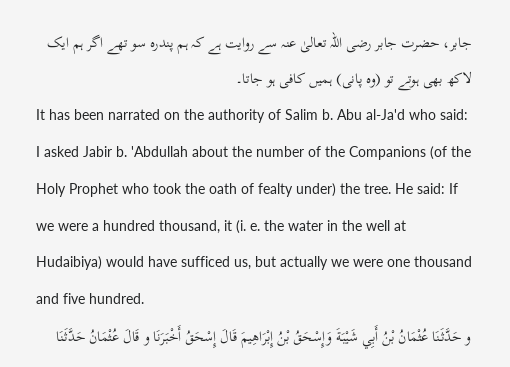جابر، حضرت جابر رضی اللہ تعالیٰ عنہ سے روایت ہے کہ ہم پندرہ سو تھے اگر ہم ایک لاکھ بھی ہوتے تو (وہ پانی) ہمیں کافی ہو جاتا۔
It has been narrated on the authority of Salim b. Abu al-Ja'd who said: I asked Jabir b. 'Abdullah about the number of the Companions (of the Holy Prophet who took the oath of fealty under) the tree. He said: If we were a hundred thousand, it (i. e. the water in the well at Hudaibiya) would have sufficed us, but actually we were one thousand and five hundred.
و حَدَّثَنَا عُثْمَانُ بْنُ أَبِي شَيْبَةَ وَإِسْحَقُ بْنُ إِبْرَاهِيمَ قَالَ إِسْحَقُ أَخْبَرَنَا و قَالَ عُثْمَانُ حَدَّثَنَا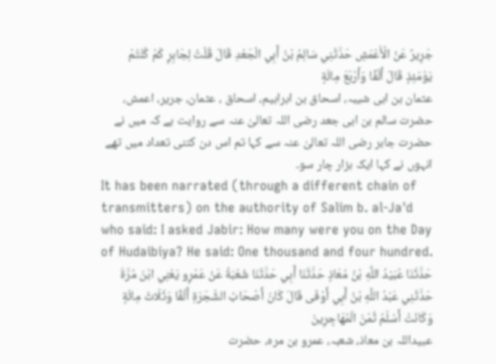جَرِيرٌ عَنْ الْأَعْمَشِ حَدَّثَنِي سَالِمُ بْنُ أَبِي الْجَعْدِ قَالَ قُلْتُ لِجَابِرٍ کَمْ کُنْتُمْ يَوْمَئِذٍ قَالَ أَلْفًا وَأَرْبَعَ مِائَةٍ
عثمان بن ابی شیبہ، اسحاق بن ابراہیم، اسحاق ، عثمان، جریر، اعمش، حضرت سالم بن ابی جعد رضی اللہ تعالیٰ عنہ سے روایت ہے کہ میں نے حضرت جابر رضی اللہ تعالیٰ عنہ سے کہا تم اس دن کتنی تعداد میں تھے انہوں نے کہا ایک ہزار چار سو۔
It has been narrated (through a different chain of transmitters) on the authority of Salim b. al-Ja'd who said: I asked Jabir: How many were you on the Day of Hudaibiya? He said: One thousand and four hundred.
حَدَّثَنَا عُبَيْدُ اللَّهِ بْنُ مُعَاذٍ حَدَّثَنَا أَبِي حَدَّثَنَا شُعْبَةُ عَنْ عَمْرٍو يَعْنِي ابْنَ مُرَّةَ حَدَّثَنِي عَبْدُ اللَّهِ بْنُ أَبِي أَوْفَی قَالَ کَانَ أَصْحَابُ الشَّجَرَةِ أَلْفًا وَثَلَاثَ مِائَةٍ وَکَانَتْ أَسْلَمُ ثُمْنَ الْمُهَاجِرِينَ
عبیداللہ بن معاذ، شعبہ، عمرو بن مرہ، حضرت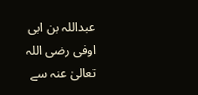عبداللہ بن ابی اوفی رضی اللہ تعالیٰ عنہ سے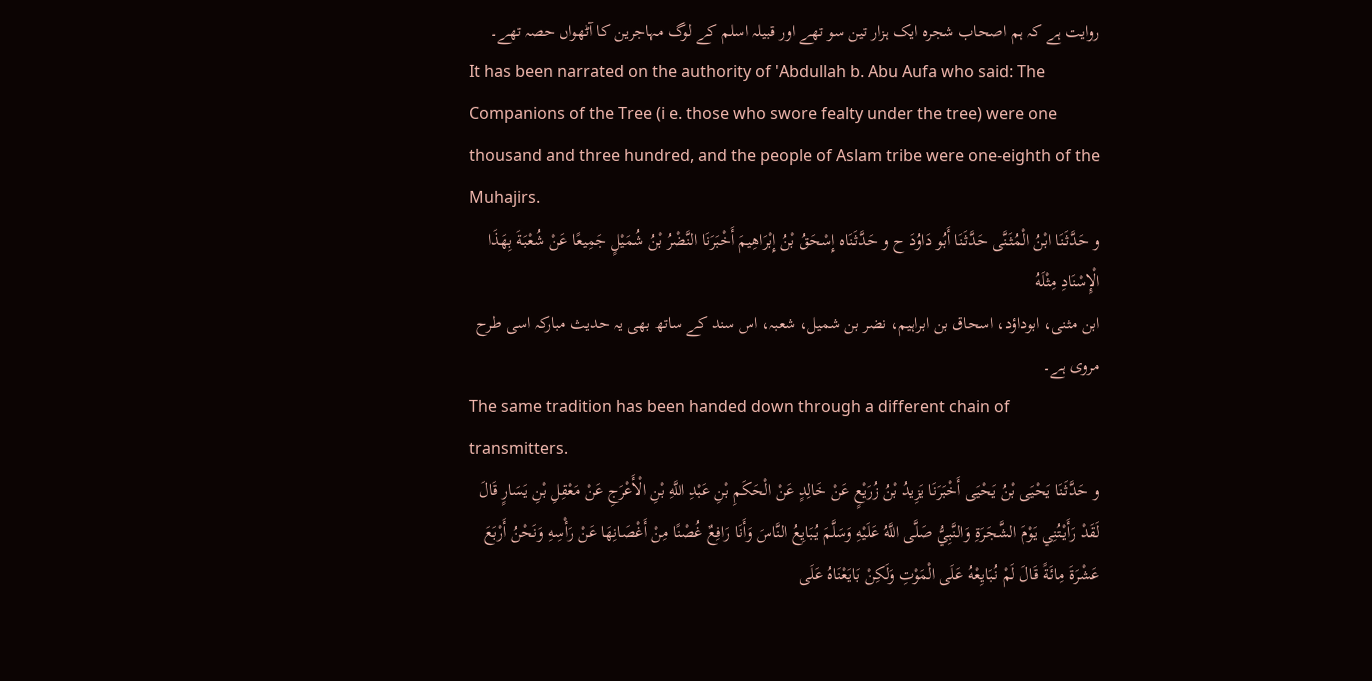روایت ہے کہ ہم اصحاب شجرہ ایک ہزار تین سو تھے اور قبیلہ اسلم کے لوگ مہاجرین کا آٹھواں حصہ تھے۔
It has been narrated on the authority of 'Abdullah b. Abu Aufa who said: The Companions of the Tree (i e. those who swore fealty under the tree) were one thousand and three hundred, and the people of Aslam tribe were one-eighth of the Muhajirs.
و حَدَّثَنَا ابْنُ الْمُثَنَّی حَدَّثَنَا أَبُو دَاوُدَ ح و حَدَّثَنَاه إِسْحَقُ بْنُ إِبْرَاهِيمَ أَخْبَرَنَا النَّضْرُ بْنُ شُمَيْلٍ جَمِيعًا عَنْ شُعْبَةَ بِهَذَا الْإِسْنَادِ مِثْلَهُ
ابن مثنی، ابوداؤد، اسحاق بن ابراہیم، نضر بن شمیل، شعبہ، اس سند کے ساتھ بھی یہ حدیث مبارکہ اسی طرح مروی ہے۔
The same tradition has been handed down through a different chain of transmitters.
و حَدَّثَنَا يَحْيَی بْنُ يَحْيَی أَخْبَرَنَا يَزِيدُ بْنُ زُرَيْعٍ عَنْ خَالِدٍ عَنْ الْحَکَمِ بْنِ عَبْدِ اللَّهِ بْنِ الْأَعْرَجِ عَنْ مَعْقِلِ بْنِ يَسَارٍ قَالَ لَقَدْ رَأَيْتُنِي يَوْمَ الشَّجَرَةِ وَالنَّبِيُّ صَلَّی اللَّهُ عَلَيْهِ وَسَلَّمَ يُبَايِعُ النَّاسَ وَأَنَا رَافِعٌ غُصْنًا مِنْ أَغْصَانِهَا عَنْ رَأْسِهِ وَنَحْنُ أَرْبَعَ عَشْرَةَ مِائَةً قَالَ لَمْ نُبَايِعْهُ عَلَی الْمَوْتِ وَلَکِنْ بَايَعْنَاهُ عَلَی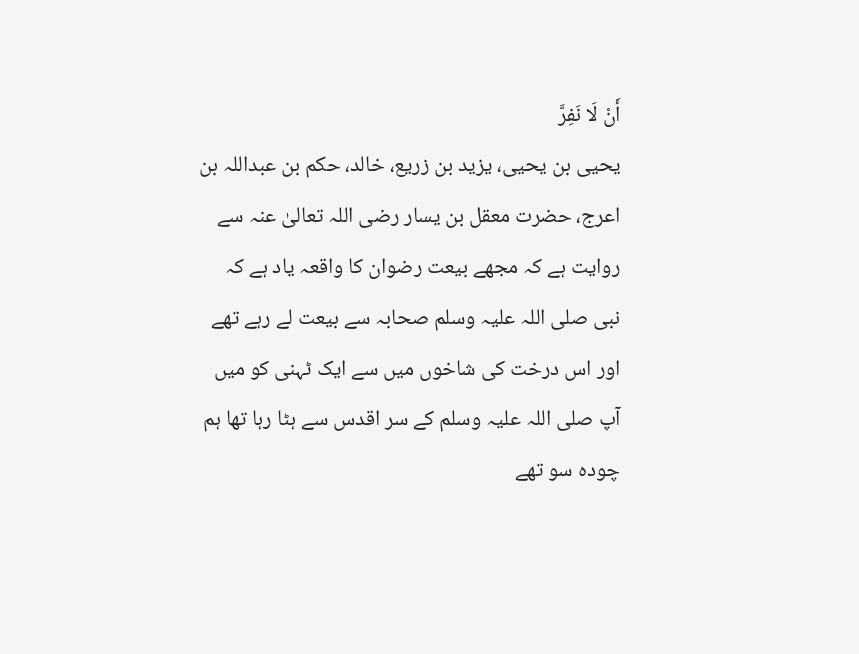أَنْ لَا نَفِرَّ
یحیی بن یحیی، یزید بن زریع، خالد، حکم بن عبداللہ بن اعرج، حضرت معقل بن یسار رضی اللہ تعالیٰ عنہ سے روایت ہے کہ مجھے بیعت رضوان کا واقعہ یاد ہے کہ نبی صلی اللہ علیہ وسلم صحابہ سے بیعت لے رہے تھے اور اس درخت کی شاخوں میں سے ایک ٹہنی کو میں آپ صلی اللہ علیہ وسلم کے سر اقدس سے ہٹا رہا تھا ہم چودہ سو تھے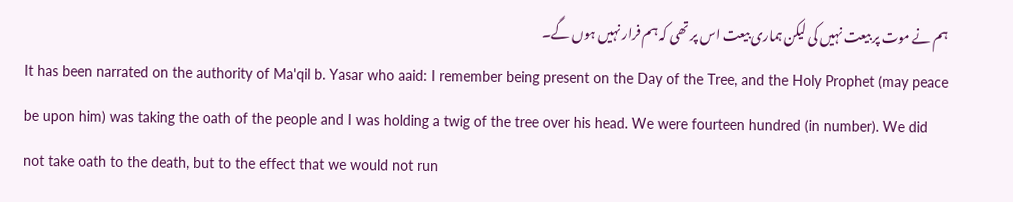ہم نے موت پر بیعت نہیں کی لیکن ہماری بیعت اس پر تھی کہ ہم فرار نہیں ہوں گے۔
It has been narrated on the authority of Ma'qil b. Yasar who aaid: I remember being present on the Day of the Tree, and the Holy Prophet (may peace be upon him) was taking the oath of the people and I was holding a twig of the tree over his head. We were fourteen hundred (in number). We did not take oath to the death, but to the effect that we would not run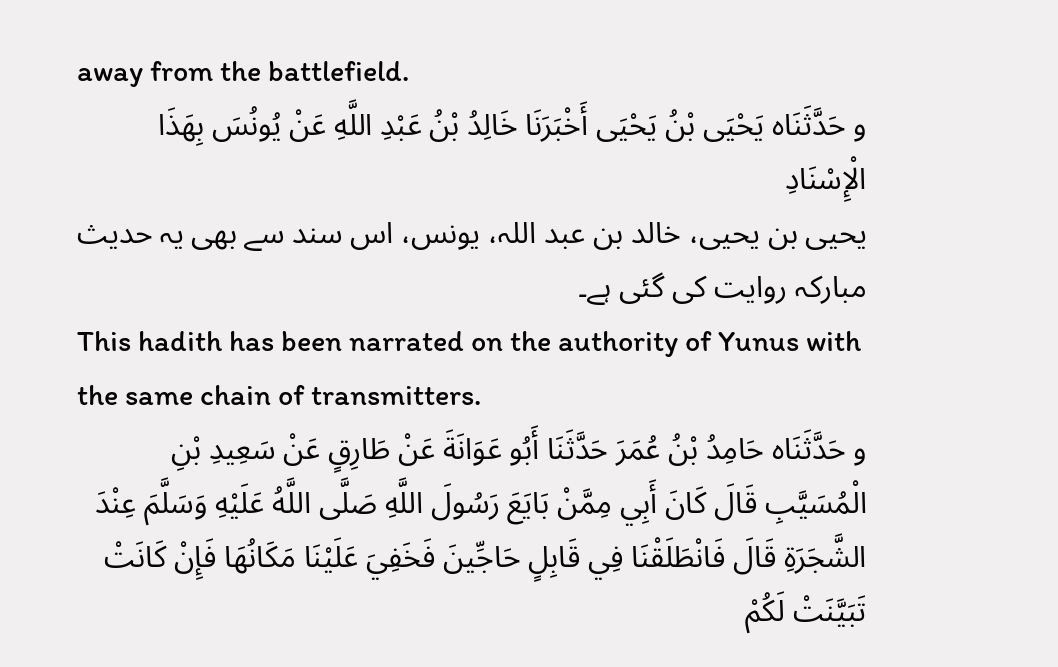away from the battlefield.
و حَدَّثَنَاه يَحْيَی بْنُ يَحْيَی أَخْبَرَنَا خَالِدُ بْنُ عَبْدِ اللَّهِ عَنْ يُونُسَ بِهَذَا الْإِسْنَادِ
یحیی بن یحیی، خالد بن عبد اللہ، یونس، اس سند سے بھی یہ حدیث مبارکہ روایت کی گئی ہے۔
This hadith has been narrated on the authority of Yunus with the same chain of transmitters.
و حَدَّثَنَاه حَامِدُ بْنُ عُمَرَ حَدَّثَنَا أَبُو عَوَانَةَ عَنْ طَارِقٍ عَنْ سَعِيدِ بْنِ الْمُسَيَّبِ قَالَ کَانَ أَبِي مِمَّنْ بَايَعَ رَسُولَ اللَّهِ صَلَّی اللَّهُ عَلَيْهِ وَسَلَّمَ عِنْدَ الشَّجَرَةِ قَالَ فَانْطَلَقْنَا فِي قَابِلٍ حَاجِّينَ فَخَفِيَ عَلَيْنَا مَکَانُهَا فَإِنْ کَانَتْ تَبَيَّنَتْ لَکُمْ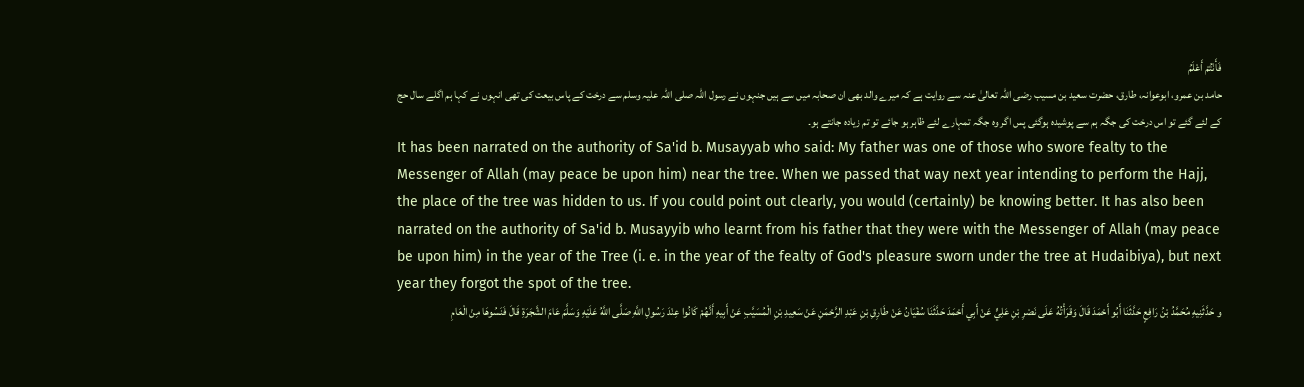فَأَنْتُمْ أَعْلَمُ
حامد بن عمرو، ابوعوانہ، طارق، حضرت سعید بن مسیب رضی اللہ تعالیٰ عنہ سے روایت ہے کہ میرے والد بھی ان صحابہ میں سے ہیں جنہوں نے رسول اللہ صلی اللہ علیہ وسلم سے درخت کے پاس بیعت کی تھی انہوں نے کہا ہم اگلے سال حج کے لئے گئے تو اس درخت کی جگہ ہم سے پوشیدہ ہوگئی پس اگر وہ جگہ تمہارے لئے ظاہر ہو جائے تو تم زیادہ جانتے ہو۔
It has been narrated on the authority of Sa'id b. Musayyab who said: My father was one of those who swore fealty to the Messenger of Allah (may peace be upon him) near the tree. When we passed that way next year intending to perform the Hajj, the place of the tree was hidden to us. If you could point out clearly, you would (certainly) be knowing better. It has also been narrated on the authority of Sa'id b. Musayyib who learnt from his father that they were with the Messenger of Allah (may peace be upon him) in the year of the Tree (i. e. in the year of the fealty of God's pleasure sworn under the tree at Hudaibiya), but next year they forgot the spot of the tree.
و حَدَّثَنِيهِ مُحَمَّدُ بْنُ رَافِعٍ حَدَّثَنَا أَبُو أَحْمَدَ قَالَ وَقَرَأْتُهُ عَلَی نَصْرِ بْنِ عَلِيٍّ عَنْ أَبِي أَحْمَدَ حَدَّثَنَا سُفْيَانُ عَنْ طَارِقِ بْنِ عَبْدِ الرَّحْمَنِ عَنْ سَعِيدِ بْنِ الْمُسَيَّبِ عَنْ أَبِيهِ أَنَّهُمْ کَانُوا عِنْدَ رَسُولِ اللَّهِ صَلَّی اللَّهُ عَلَيْهِ وَسَلَّمَ عَامَ الشَّجَرَةِ قَالَ فَنَسُوهَا مِنْ الْعَامِ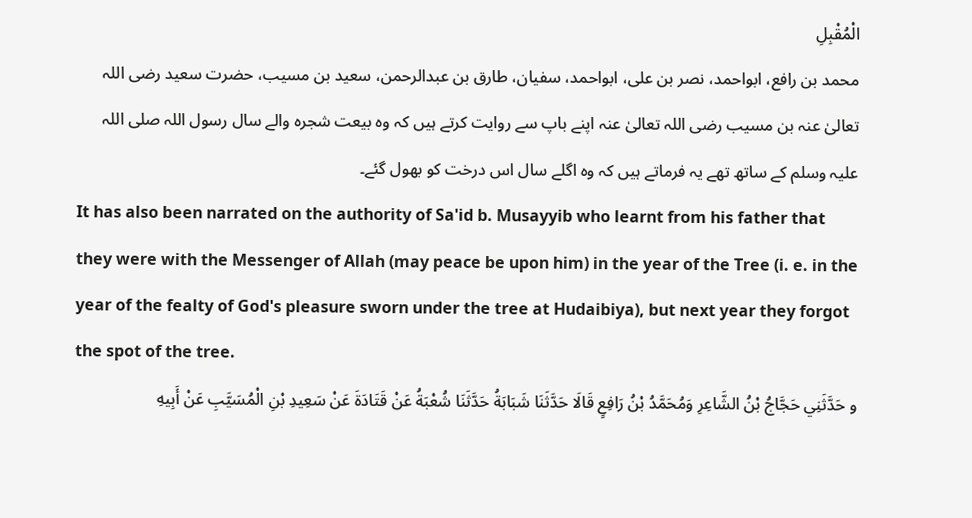الْمُقْبِلِ
محمد بن رافع، ابواحمد، نصر بن علی، ابواحمد، سفیان، طارق بن عبدالرحمن، سعید بن مسیب، حضرت سعید رضی اللہ تعالیٰ عنہ بن مسیب رضی اللہ تعالیٰ عنہ اپنے باپ سے روایت کرتے ہیں کہ وہ بیعت شجرہ والے سال رسول اللہ صلی اللہ علیہ وسلم کے ساتھ تھے یہ فرماتے ہیں کہ وہ اگلے سال اس درخت کو بھول گئے۔
It has also been narrated on the authority of Sa'id b. Musayyib who learnt from his father that they were with the Messenger of Allah (may peace be upon him) in the year of the Tree (i. e. in the year of the fealty of God's pleasure sworn under the tree at Hudaibiya), but next year they forgot the spot of the tree.
و حَدَّثَنِي حَجَّاجُ بْنُ الشَّاعِرِ وَمُحَمَّدُ بْنُ رَافِعٍ قَالَا حَدَّثَنَا شَبَابَةُ حَدَّثَنَا شُعْبَةُ عَنْ قَتَادَةَ عَنْ سَعِيدِ بْنِ الْمُسَيَّبِ عَنْ أَبِيهِ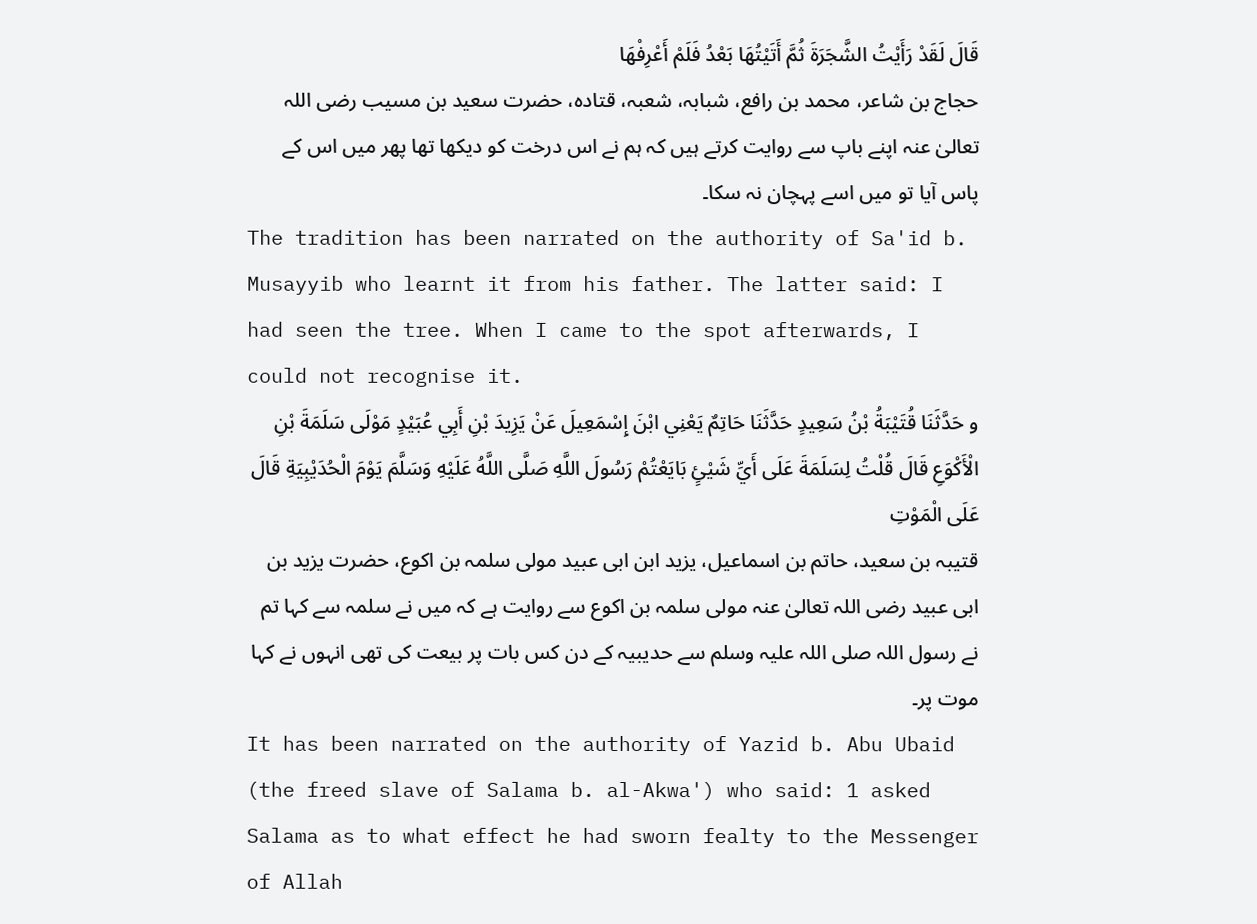قَالَ لَقَدْ رَأَيْتُ الشَّجَرَةَ ثُمَّ أَتَيْتُهَا بَعْدُ فَلَمْ أَعْرِفْهَا
حجاج بن شاعر، محمد بن رافع، شبابہ، شعبہ، قتادہ، حضرت سعید بن مسیب رضی اللہ تعالیٰ عنہ اپنے باپ سے روایت کرتے ہیں کہ ہم نے اس درخت کو دیکھا تھا پھر میں اس کے پاس آیا تو میں اسے پہچان نہ سکا۔
The tradition has been narrated on the authority of Sa'id b. Musayyib who learnt it from his father. The latter said: I had seen the tree. When I came to the spot afterwards, I could not recognise it.
و حَدَّثَنَا قُتَيْبَةُ بْنُ سَعِيدٍ حَدَّثَنَا حَاتِمٌ يَعْنِي ابْنَ إِسْمَعِيلَ عَنْ يَزِيدَ بْنِ أَبِي عُبَيْدٍ مَوْلَی سَلَمَةَ بْنِ الْأَکْوَعِ قَالَ قُلْتُ لِسَلَمَةَ عَلَی أَيِّ شَيْئٍ بَايَعْتُمْ رَسُولَ اللَّهِ صَلَّی اللَّهُ عَلَيْهِ وَسَلَّمَ يَوْمَ الْحُدَيْبِيَةِ قَالَ عَلَی الْمَوْتِ
قتیبہ بن سعید، حاتم بن اسماعیل، یزید ابن ابی عبید مولی سلمہ بن اکوع، حضرت یزید بن ابی عبید رضی اللہ تعالیٰ عنہ مولی سلمہ بن اکوع سے روایت ہے کہ میں نے سلمہ سے کہا تم نے رسول اللہ صلی اللہ علیہ وسلم سے حدیبیہ کے دن کس بات پر بیعت کی تھی انہوں نے کہا موت پر۔
It has been narrated on the authority of Yazid b. Abu Ubaid (the freed slave of Salama b. al-Akwa') who said: 1 asked Salama as to what effect he had sworn fealty to the Messenger of Allah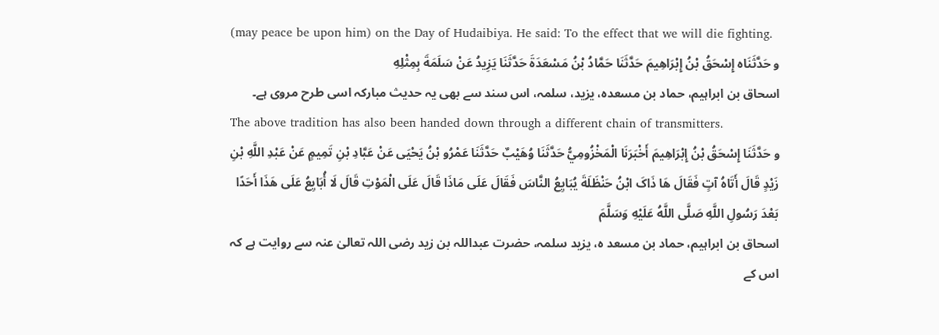(may peace be upon him) on the Day of Hudaibiya. He said: To the effect that we will die fighting.
و حَدَّثَنَاه إِسْحَقُ بْنُ إِبْرَاهِيمَ حَدَّثَنَا حَمَّادُ بْنُ مَسْعَدَةَ حَدَّثَنَا يَزِيدُ عَنْ سَلَمَةَ بِمِثْلِهِ
اسحاق بن ابراہیم، حماد بن مسعدہ، یزید، سلمہ، اس سند سے بھی یہ حدیث مبارکہ اسی طرح مروی ہے۔
The above tradition has also been handed down through a different chain of transmitters.
و حَدَّثَنَا إِسْحَقُ بْنُ إِبْرَاهِيمَ أَخْبَرَنَا الْمَخْزُومِيُّ حَدَّثَنَا وُهَيْبٌ حَدَّثَنَا عَمْرُو بْنُ يَحْيَی عَنْ عَبَّادِ بْنِ تَمِيمٍ عَنْ عَبْدِ اللَّهِ بْنِ زَيْدٍ قَالَ أَتَاهُ آتٍ فَقَالَ هَا ذَاکَ ابْنُ حَنْظَلَةَ يُبَايِعُ النَّاسَ فَقَالَ عَلَی مَاذَا قَالَ عَلَی الْمَوْتِ قَالَ لَا أُبَايِعُ عَلَی هَذَا أَحَدًا بَعْدَ رَسُولِ اللَّهِ صَلَّی اللَّهُ عَلَيْهِ وَسَلَّمَ
اسحاق بن ابراہیم، حماد بن مسعد ہ، یزید سلمہ، حضرت عبداللہ بن زید رضی اللہ تعالیٰ عنہ سے روایت ہے کہ اس کے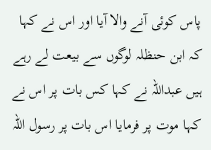پاس کوئی آنے والا آیا اور اس نے کہا کہ ابن حنظلہ لوگوں سے بیعت لے رہے ہیں عبداللہ نے کہا کس بات پر اس نے کہا موت پر فرمایا اس بات پر رسول اللہ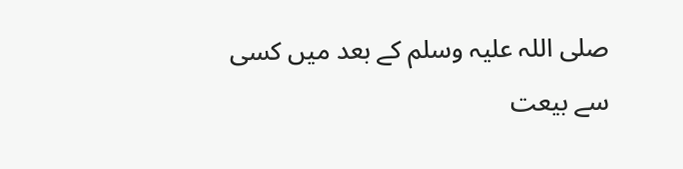صلی اللہ علیہ وسلم کے بعد میں کسی سے بیعت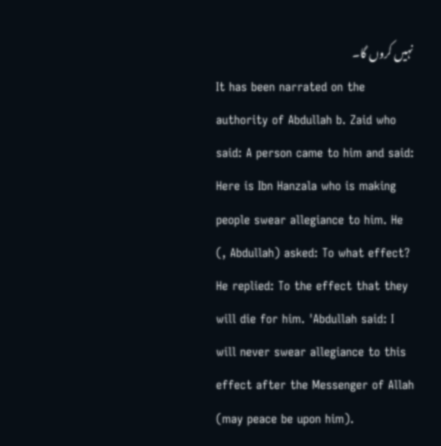نہیں کروں گا۔
It has been narrated on the authority of Abdullah b. Zaid who said: A person came to him and said: Here is Ibn Hanzala who is making people swear allegiance to him. He (, Abdullah) asked: To what effect? He replied: To the effect that they will die for him. 'Abdullah said: I will never swear allegiance to this effect after the Messenger of Allah (may peace be upon him).